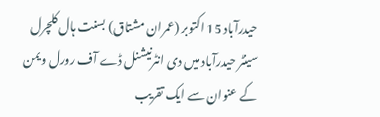حیدرآباد 15 اکتوبر (عمران مشتاق) بسنت ہال کلچرل سینٹر حیدرآباد میں دی انٹرنیشنل ڈے آف رورل ویمن کے عنوان سے ایک تقریب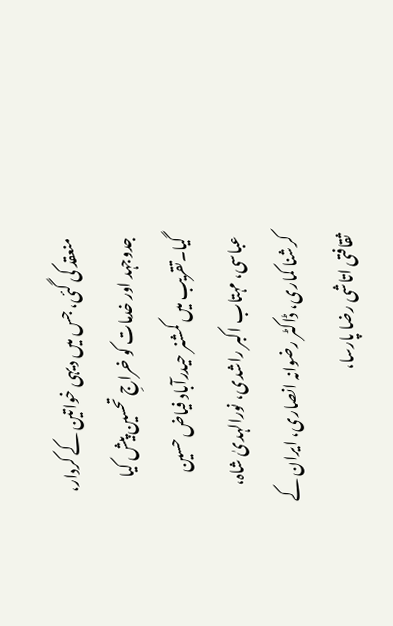منعقد کی گئی، جس میں دیہی خواتین کے کردار، جدوجہد اور خدمات کو خراجِ تحسین پیش کیا گیا۔تقریب میں کمشنر حیدرآباد فیاض حسین عباسی، مہتاب اکبر راشدی، نورالہدیٰ شاہ، کرشنا کماری، ڈاکٹر رضوانہ انصاری، ایران کے ثقافتی اتاشی رضا پارسا،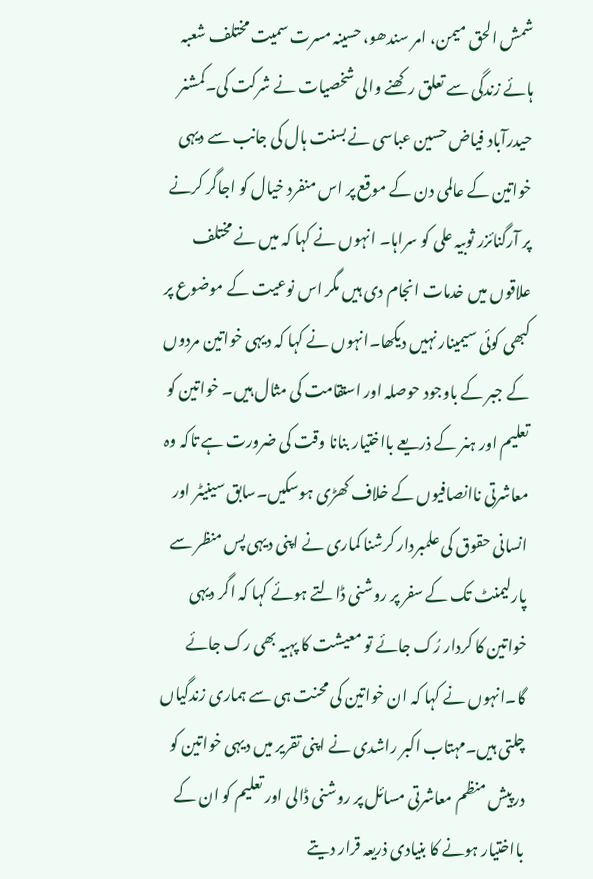شمش الحق میمن، امر سندھو، حسینہ مسرت سمیت مختلف شعبہ ہائے زندگی سے تعلق رکھنے والی شخصیات نے شرکت کی۔کمشنر حیدرآباد فیاض حسین عباسی نے بسنت ہال کی جانب سے دیہی خواتین کے عالمی دن کے موقع پر اس منفرد خیال کو اجاگر کرنے پر آرگنائزر ثوبیہ علی کو سراہا۔ انہوں نے کہا کہ میں نے مختلف علاقوں میں خدمات انجام دی ہیں مگر اس نوعیت کے موضوع پر کبھی کوئی سیمینار نہیں دیکھا۔انہوں نے کہا کہ دیہی خواتین مردوں کے جبر کے باوجود حوصلہ اور استقامت کی مثال ہیں۔ خواتین کو تعلیم اور ہنر کے ذریعے بااختیار بنانا وقت کی ضرورت ہے تاکہ وہ معاشرتی ناانصافیوں کے خلاف کھڑی ہوسکیں۔سابق سینیٹر اور انسانی حقوق کی علمبردار کرشنا کماری نے اپنی دیہی پس منظر سے پارلیمنٹ تک کے سفر پر روشنی ڈالتے ہوئے کہا کہ اگر دیہی خواتین کا کردار رُک جائے تو معیشت کا پہیہ بھی رک جائے گا۔انہوں نے کہا کہ ان خواتین کی محنت ہی سے ہماری زندگیاں چلتی ہیں۔مہتاب اکبر راشدی نے اپنی تقریر میں دیہی خواتین کو درپیش منظم معاشرتی مسائل پر روشنی ڈالی اور تعلیم کو ان کے بااختیار ہونے کا بنیادی ذریعہ قرار دیتے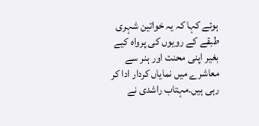ہوئے کہا کہ یہ خواتین شہری طبقے کے رویوں کی پرواہ کیے بغیر اپنی محنت اور ہنر سے معاشرے میں نمایاں کردار ادا کر رہی ہیں۔مہتاب راشدی نے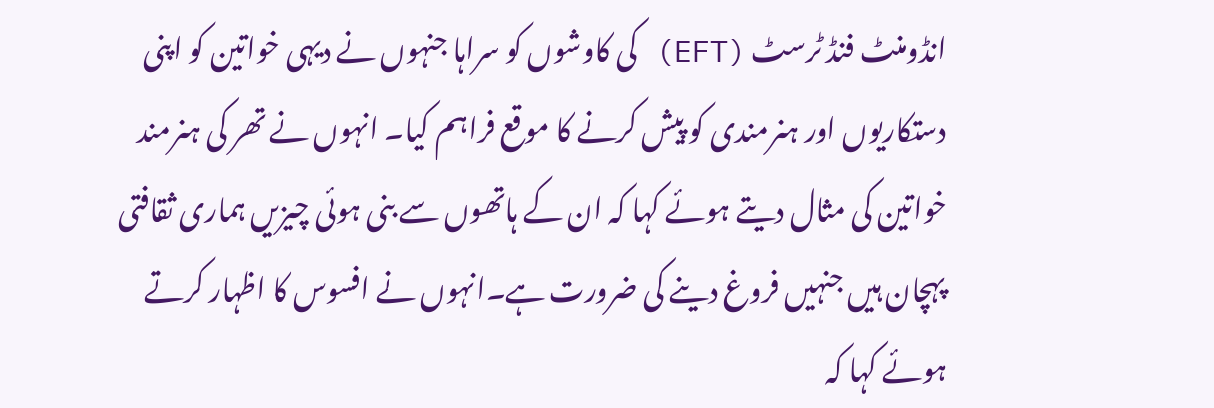انڈومنٹ فنڈ ٹرسٹ (EFT) کی کاوشوں کو سراہا جنہوں نے دیہی خواتین کو اپنی دستکاریوں اور ہنرمندی کو پیش کرنے کا موقع فراہم کیا۔ انہوں نے تھر کی ہنرمند خواتین کی مثال دیتے ہوئے کہا کہ ان کے ہاتھوں سے بنی ہوئی چیزیں ہماری ثقافتی پہچان ہیں جنہیں فروغ دینے کی ضرورت ہے۔انہوں نے افسوس کا اظہار کرتے ہوئے کہا کہ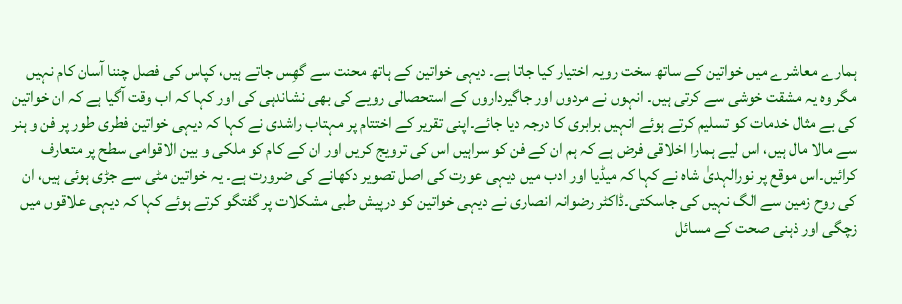ہمارے معاشرے میں خواتین کے ساتھ سخت رویہ اختیار کیا جاتا ہے۔ دیہی خواتین کے ہاتھ محنت سے گھِس جاتے ہیں، کپاس کی فصل چننا آسان کام نہیں مگر وہ یہ مشقت خوشی سے کرتی ہیں۔ انہوں نے مردوں اور جاگیرداروں کے استحصالی رویے کی بھی نشاندہی کی اور کہا کہ اب وقت آگیا ہے کہ ان خواتین کی بے مثال خدمات کو تسلیم کرتے ہوئے انہیں برابری کا درجہ دیا جائے۔اپنی تقریر کے اختتام پر مہتاب راشدی نے کہا کہ دیہی خواتین فطری طور پر فن و ہنر سے مالا مال ہیں، اس لیے ہمارا اخلاقی فرض ہے کہ ہم ان کے فن کو سراہیں اس کی ترویج کریں اور ان کے کام کو ملکی و بین الاقوامی سطح پر متعارف کرائیں۔اس موقع پر نورالہدیٰ شاہ نے کہا کہ میڈیا اور ادب میں دیہی عورت کی اصل تصویر دکھانے کی ضرورت ہے۔ یہ خواتین مٹی سے جڑی ہوئی ہیں، ان کی روح زمین سے الگ نہیں کی جاسکتی۔ڈاکٹر رضوانہ انصاری نے دیہی خواتین کو درپیش طبی مشکلات پر گفتگو کرتے ہوئے کہا کہ دیہی علاقوں میں زچگی اور ذہنی صحت کے مسائل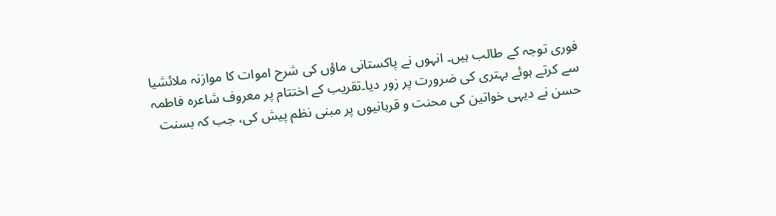فوری توجہ کے طالب ہیں۔ انہوں نے پاکستانی ماؤں کی شرح اموات کا موازنہ ملائشیا سے کرتے ہوئے بہتری کی ضرورت پر زور دیا۔تقریب کے اختتام پر معروف شاعرہ فاطمہ حسن نے دیہی خواتین کی محنت و قربانیوں پر مبنی نظم پیش کی، جب کہ بسنت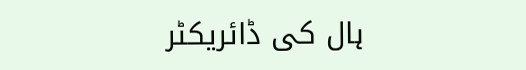ہال کی ڈائریکٹر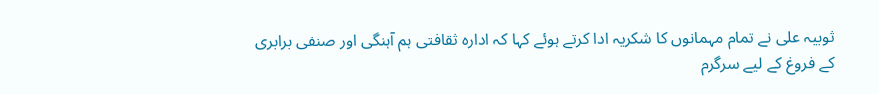ثوبیہ علی نے تمام مہمانوں کا شکریہ ادا کرتے ہوئے کہا کہ ادارہ ثقافتی ہم آہنگی اور صنفی برابری کے فروغ کے لیے سرگرم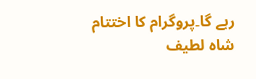رہے گا۔پروگرام کا اختتام شاہ لطیف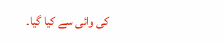کی وائی سے کیا گیا۔